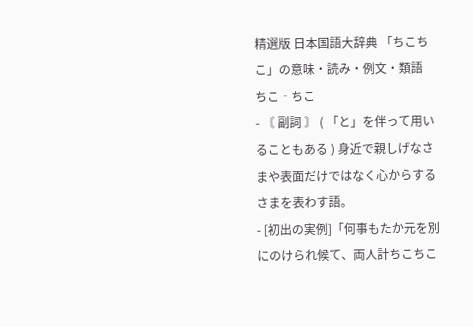精選版 日本国語大辞典 「ちこちこ」の意味・読み・例文・類語
ちこ‐ちこ
- 〘 副詞 〙 ( 「と」を伴って用いることもある ) 身近で親しげなさまや表面だけではなく心からするさまを表わす語。
- [初出の実例]「何事もたか元を別にのけられ候て、両人計ちこちこ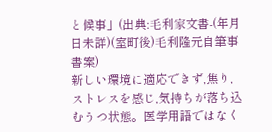と候事」(出典:毛利家文書‐(年月日未詳)(室町後)毛利隆元自筆事書案)
新しい環境に適応できず,焦り,ストレスを感じ,気持ちが落ち込むうつ状態。医学用語ではなく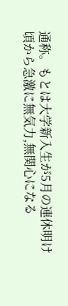通称。もとは大学新入生が5月の連休明け頃から急激に無気力,無関心になる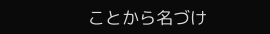ことから名づけ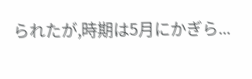られたが,時期は5月にかぎら...